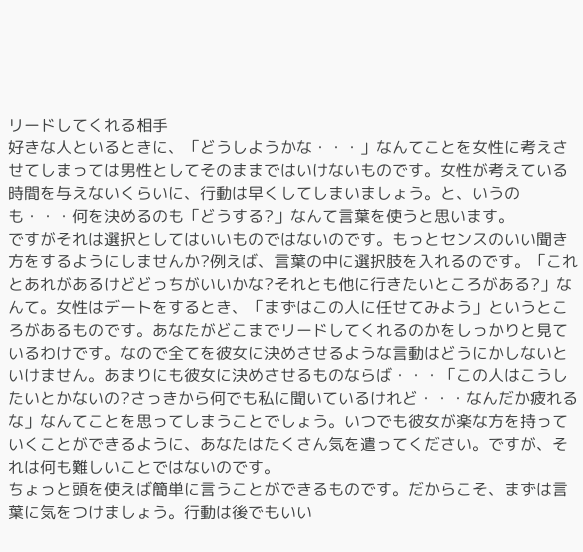リードしてくれる相手
好きな人といるときに、「どうしようかな・・・」なんてことを女性に考えさせてしまっては男性としてそのままではいけないものです。女性が考えている時間を与えないくらいに、行動は早くしてしまいましょう。と、いうのも・・・何を決めるのも「どうする?」なんて言葉を使うと思います。
ですがそれは選択としてはいいものではないのです。もっとセンスのいい聞き方をするようにしませんか?例えば、言葉の中に選択肢を入れるのです。「これとあれがあるけどどっちがいいかな?それとも他に行きたいところがある?」なんて。女性はデートをするとき、「まずはこの人に任せてみよう」というところがあるものです。あなたがどこまでリードしてくれるのかをしっかりと見ているわけです。なので全てを彼女に決めさせるような言動はどうにかしないといけません。あまりにも彼女に決めさせるものならば・・・「この人はこうしたいとかないの?さっきから何でも私に聞いているけれど・・・なんだか疲れるな」なんてことを思ってしまうことでしょう。いつでも彼女が楽な方を持っていくことができるように、あなたはたくさん気を遣ってください。ですが、それは何も難しいことではないのです。
ちょっと頭を使えば簡単に言うことができるものです。だからこそ、まずは言葉に気をつけましょう。行動は後でもいい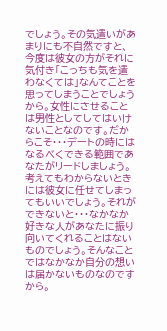でしょう。その気遣いがあまりにも不自然ですと、今度は彼女の方がそれに気付き「こっちも気を遣わなくては」なんてことを思ってしまうことでしょうから。女性にさせることは男性としてしてはいけないことなのです。だからこそ・・・デートの時にはなるべくできる範囲であなたがリードしましょう。考えてもわからないときには彼女に任せてしまってもいいでしょう。それができないと・・・なかなか好きな人があなたに振り向いてくれることはないものでしょう。そんなことではなかなか自分の想いは届かないものなのですから。